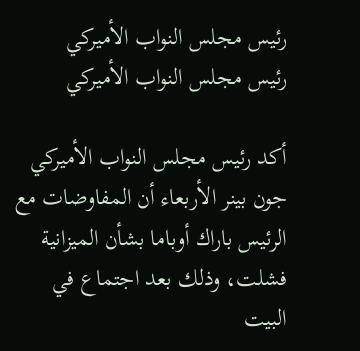رئيس مجلس النواب الأميركي
رئيس مجلس النواب الأميركي

أكد رئيس مجلس النواب الأميركي جون بينر الأربعاء أن المفاوضات مع الرئيس باراك أوباما بشأن الميزانية فشلت، وذلك بعد اجتماع في البيت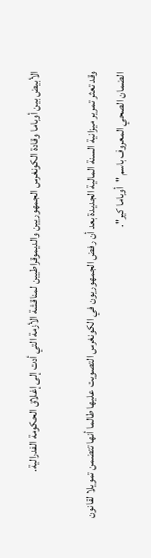الأبيض بين أوباما وقادة الكونغرس الجمهوريين والديموقراطيين لمناقشة الأزمة التي أدت إلى إغلاق الحكومة الفدرالية.

وقد تعثر تمرير ميزانية السنة المالية الجديدة بعد أن رفض الجمهوريون في الكونغرس التصويت عليها طالما أنها تتضمن تمويلا لقانون الضمان الصحي المعروف باسم "أوباما كير".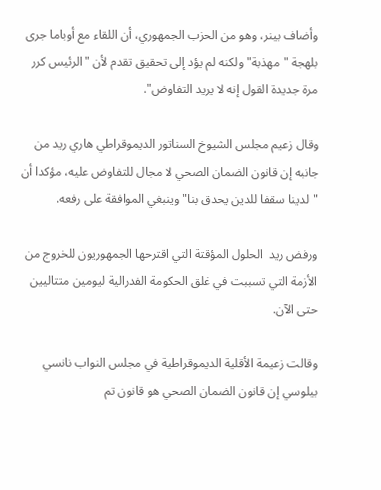وأضاف بينر، وهو من الحزب الجمهوري، أن اللقاء مع أوباما جرى بلهجة "مهذبة" ولكنه لم يؤد إلى تحقيق تقدم لأن "الرئيس كرر مرة جديدة القول إنه لا يريد التفاوض".

وقال زعيم مجلس الشيوخ السناتور الديموقراطي هاري ريد من جانبه إن قانون الضمان الصحي لا مجال للتفاوض عليه، مؤكدا أن "لدينا سقفا للدين يحدق بنا" وينبغي الموافقة على رفعه.

ورفض ريد  الحلول المؤقتة التي اقترحها الجمهوريون للخروج من الأزمة التي تسببت في غلق الحكومة الفدرالية ليومين متتاليين حتى الآن.

وقالت زعيمة الأقلية الديموقراطية في مجلس النواب نانسي بيلوسي إن قانون الضمان الصحي هو قانون تم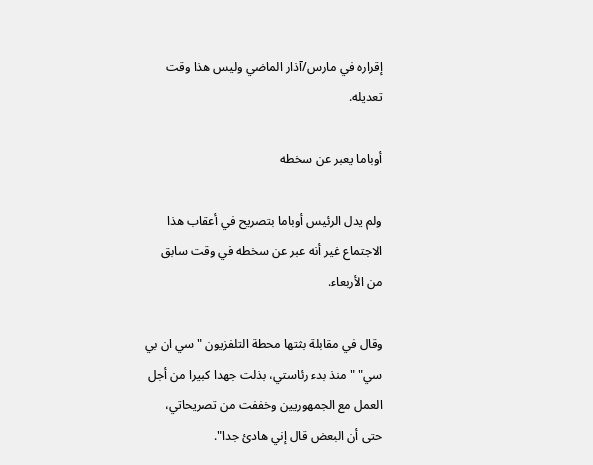إقراره في مارس/آذار الماضي وليس هذا وقت تعديله.

أوباما يعبر عن سخطه

ولم يدل الرئيس أوباما بتصريح في أعقاب هذا الاجتماع غير أنه عبر عن سخطه في وقت سابق من الأربعاء.

وقال في مقابلة بثتها محطة التلفزيون "سي ان بي سي" "منذ بدء رئاستي، بذلت جهدا كبيرا من أجل العمل مع الجمهوريين وخففت من تصريحاتي، حتى أن البعض قال إني هادئ جدا".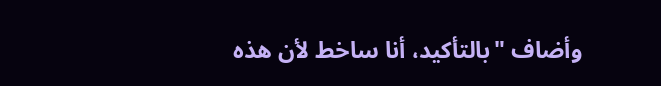وأضاف "بالتأكيد، أنا ساخط لأن هذه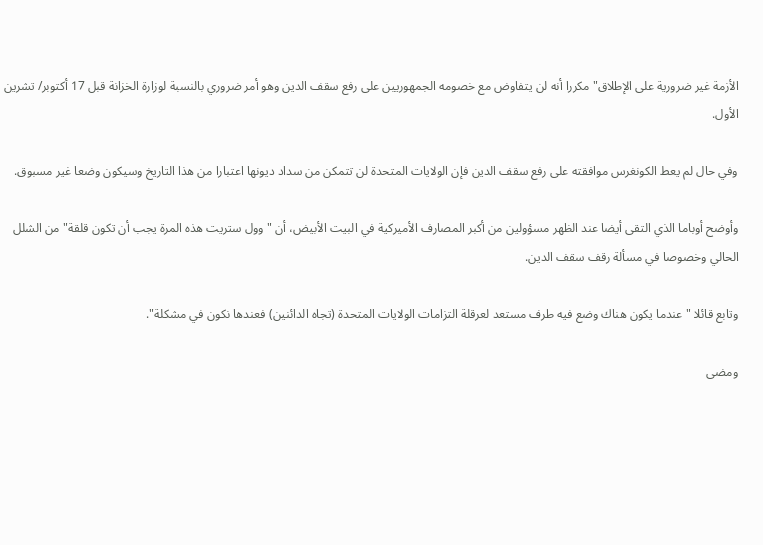الأزمة غير ضرورية على الإطلاق" مكررا أنه لن يتفاوض مع خصومه الجمهوريين على رفع سقف الدين وهو أمر ضروري بالنسبة لوزارة الخزانة قبل 17 أكتوبر/ تشرين الأول.

وفي حال لم يعط الكونغرس موافقته على رفع سقف الدين فإن الولايات المتحدة لن تتمكن من سداد ديونها اعتبارا من هذا التاريخ وسيكون وضعا غير مسبوق.

وأوضح أوباما الذي التقى أيضا عند الظهر مسؤولين من أكبر المصارف الأميركية في البيت الأبيض، أن "وول ستريت هذه المرة يجب أن تكون قلقة" من الشلل الحالي وخصوصا في مسألة رقف سقف الدين.

وتابع قائلا "عندما يكون هناك وضع فيه طرف مستعد لعرقلة التزامات الولايات المتحدة (تجاه الدائنين) فعندها نكون في مشكلة".

ومضى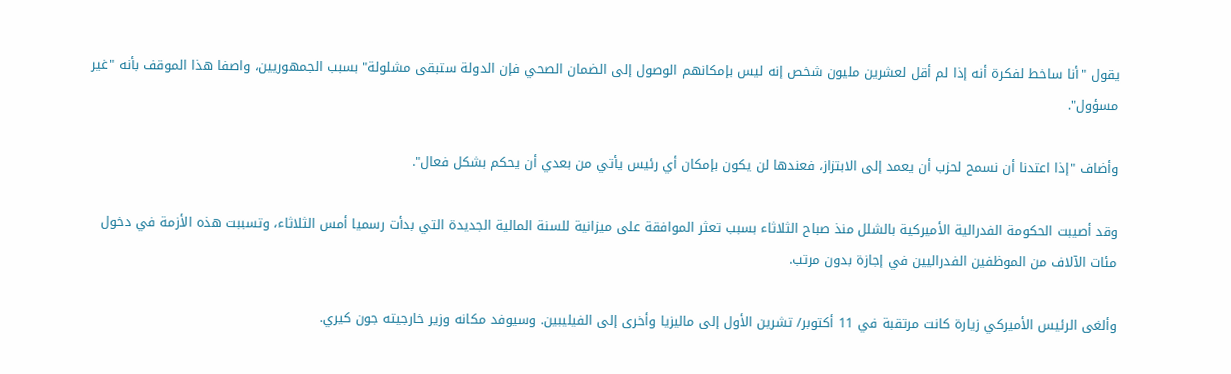يقول "أنا ساخط لفكرة أنه إذا لم أقل لعشرين مليون شخص إنه ليس بإمكانهم الوصول إلى الضمان الصحي فإن الدولة ستبقى مشلولة" بسبب الجمهوريين، واصفا هذا الموقف بأنه "غير مسؤول".

وأضاف "إذا اعتدنا أن نسمح لحزب أن يعمد إلى الابتزاز، فعندها لن يكون بإمكان أي رئيس يأتي من بعدي أن يحكم بشكل فعال".

وقد أصيبت الحكومة الفدرالية الأميركية بالشلل منذ صباح الثلاثاء بسبب تعثر الموافقة على ميزانية للسنة المالية الجديدة التي بدأت رسميا أمس الثلاثاء، وتسببت هذه الأزمة في دخول مئات الآلاف من الموظفين الفدراليين في إجازة بدون مرتب.

وألغى الرئيس الأميركي زيارة كانت مرتقبة في 11 أكتوبر/ تشرين الأول إلى ماليزيا وأخرى إلى الفيليبين. وسيوفد مكانه وزير خارجيته جون كيري.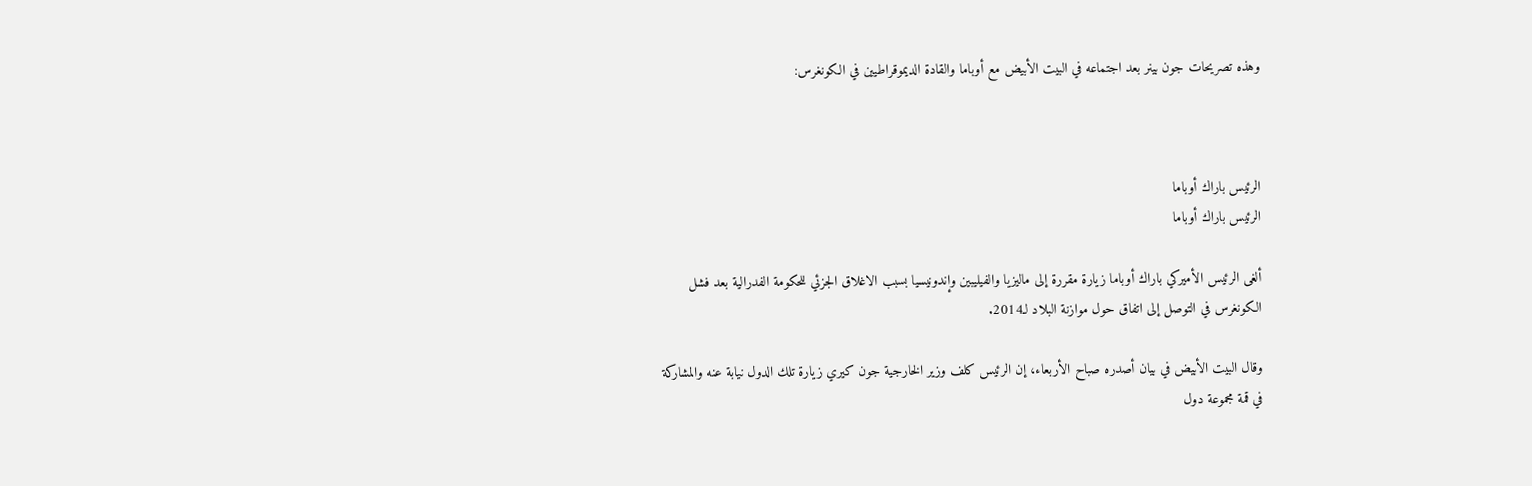وهذه تصريحات جون بينر بعد اجتماعه في البيت الأبيض مع أوباما والقادة الديموقراطيين في الكونغرس:



الرئيس باراك أوباما
الرئيس باراك أوباما

ألغى الرئيس الأميركي باراك أوباما زيارة مقررة إلى ماليزيا والفيليبين وإندونيسيا بسبب الاغلاق الجزئي للحكومة الفدرالية بعد فشل الكونغرس في التوصل إلى اتفاق حول موازنة البلاد لـ2014.

وقال البيت الأبيض في بيان أصدره صباح الأربعاء، إن الرئيس كلف وزير الخارجية جون كيري زيارة تلك الدول نيابة عنه والمشاركة  في قمة مجموعة دول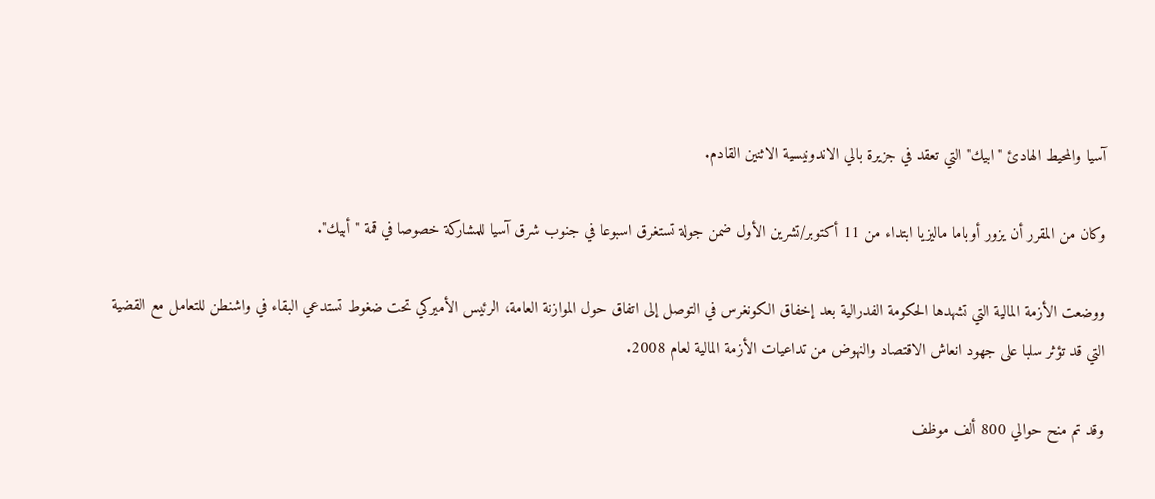آسيا والمحيط الهادئ "ابيك" التي تعقد في جزيرة بالي الاندونيسية الاثنين القادم.

وكان من المقرر أن يزور أوباما ماليزيا ابتداء من 11 أكتوبر/تشرين الأول ضمن جولة تستغرق اسبوعا في جنوب شرق آسيا للمشاركة خصوصا في قمة "أبيك".

ووضعت الأزمة المالية التي تشهدها الحكومة الفدرالية بعد إخفاق الكونغرس في التوصل إلى اتفاق حول الموازنة العامة، الرئيس الأميركي تحت ضغوط تستدعي البقاء في واشنطن للتعامل مع القضية  التي قد تؤثر سلبا على جهود انعاش الاقتصاد والنهوض من تداعيات الأزمة المالية لعام 2008.

وقد تم منح حوالي 800 ألف موظف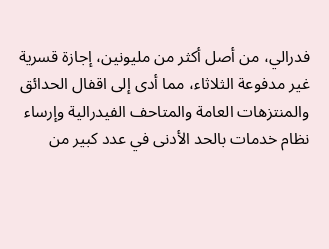فدرالي، من أصل أكثر من مليونين، إجازة قسرية غير مدفوعة الثلاثاء، مما أدى إلى اقفال الحدائق والمنتزهات العامة والمتاحف الفيدرالية وإرساء نظام خدمات بالحد الأدنى في عدد كبير من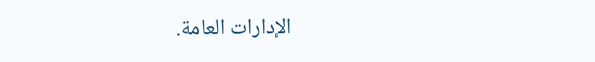الإدارات العامة.